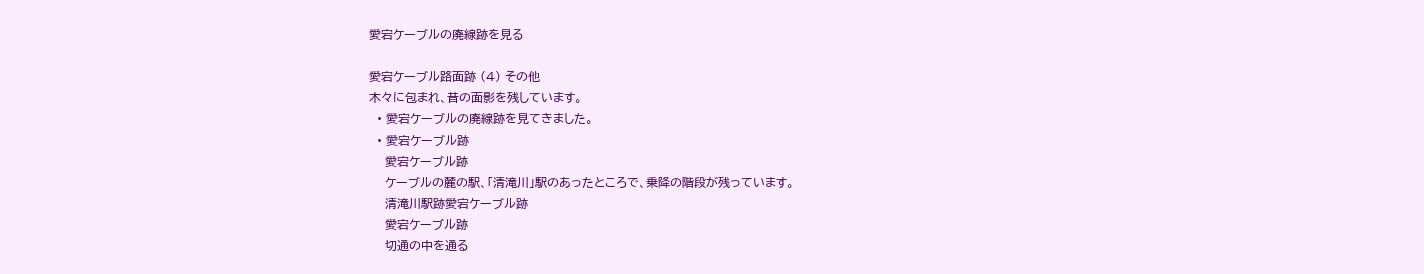愛宕ケーブルの廃線跡を見る

愛宕ケーブル路面跡 (4) その他
木々に包まれ、昔の面影を残しています。
  • 愛宕ケーブルの廃線跡を見てきました。
  • 愛宕ケーブル跡
    愛宕ケーブル跡
    ケーブルの麓の駅、「清滝川」駅のあったところで、乗降の階段が残っています。
    清滝川駅跡愛宕ケーブル跡
    愛宕ケーブル跡
    切通の中を通る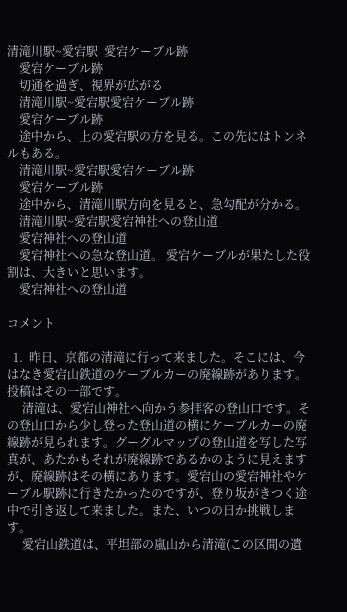清滝川駅~愛宕駅  愛宕ケーブル跡
    愛宕ケーブル跡
    切通を過ぎ、視界が広がる
    清滝川駅~愛宕駅愛宕ケーブル跡
    愛宕ケーブル跡
    途中から、上の愛宕駅の方を見る。この先にはトンネルもある。
    清滝川駅~愛宕駅愛宕ケーブル跡
    愛宕ケーブル跡
    途中から、清滝川駅方向を見ると、急勾配が分かる。
    清滝川駅~愛宕駅愛宕神社への登山道
    愛宕神社への登山道
    愛宕神社への急な登山道。 愛宕ケーブルが果たした役割は、大きいと思います。
    愛宕神社への登山道

コメント

  1.  昨日、京都の清滝に行って来ました。そこには、今はなき愛宕山鉄道のケーブルカーの廃線跡があります。投稿はその一部です。
     清滝は、愛宕山神社へ向かう参拝客の登山口です。その登山口から少し登った登山道の横にケーブルカーの廃線跡が見られます。グーグルマップの登山道を写した写真が、あたかもそれが廃線跡であるかのように見えますが、廃線跡はその横にあります。愛宕山の愛宕神社やケーブル駅跡に行きたかったのですが、登り坂がきつく途中で引き返して来ました。また、いつの日か挑戦します。
     愛宕山鉄道は、平坦部の嵐山から清滝(この区間の遺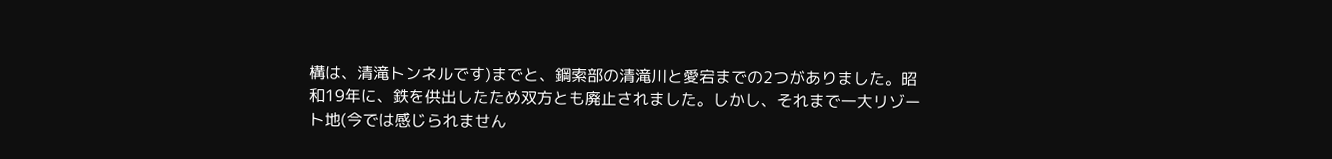構は、清滝トンネルです)までと、鋼索部の清滝川と愛宕までの2つがありました。昭和19年に、鉄を供出したため双方とも廃止されました。しかし、それまで一大リゾート地(今では感じられません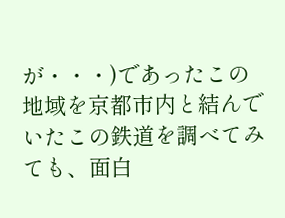が・・・)であったこの地域を京都市内と結んでいたこの鉄道を調べてみても、面白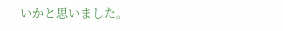いかと思いました。